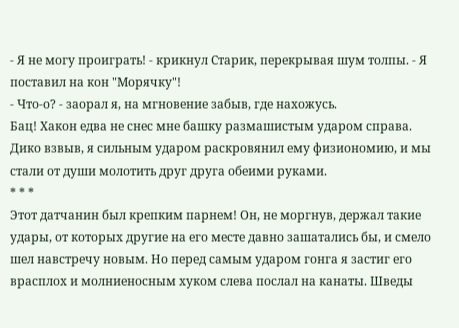- Я не могу проиграть! - крикнул Старик, перекрывая шум толпы. - Я поставил на кон "Морячку"!
- Что-о? - заорал я, на мгновение забыв, где нахожусь.
Бац! Хакон едва не снес мне башку размашистым ударом справа. Дико взвыв, я сильным ударом раскровянил ему физиономию, и мы стали от души молотить друг друга обеими руками.
* * *
Этот датчанин был крепким парнем! Он, не моргнув, держал такие удары, от которых другие на его месте давно зашатались бы, и смело шел навстречу новым. Но перед самым ударом гонга я застиг его врасплох и молниеносным хуком слева послал на канаты. Шведы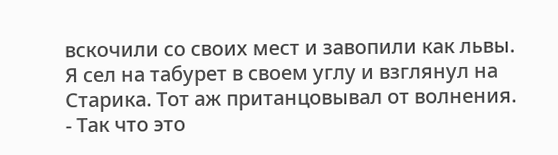вскочили со своих мест и завопили как львы.
Я сел на табурет в своем углу и взглянул на Старика. Тот аж пританцовывал от волнения.
- Так что это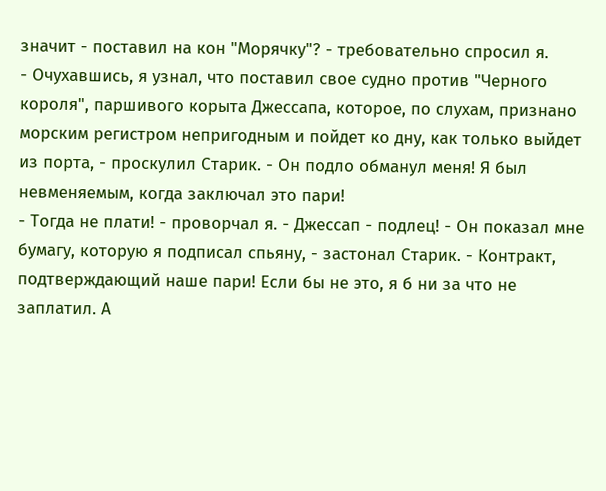значит - поставил на кон "Морячку"? - требовательно спросил я.
- Очухавшись, я узнал, что поставил свое судно против "Черного короля", паршивого корыта Джессапа, которое, по слухам, признано морским регистром непригодным и пойдет ко дну, как только выйдет из порта, - проскулил Старик. - Он подло обманул меня! Я был невменяемым, когда заключал это пари!
- Тогда не плати! - проворчал я. - Джессап - подлец! - Он показал мне бумагу, которую я подписал спьяну, - застонал Старик. - Контракт, подтверждающий наше пари! Если бы не это, я б ни за что не заплатил. А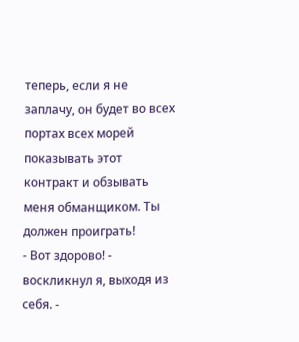теперь, если я не заплачу, он будет во всех портах всех морей показывать этот контракт и обзывать меня обманщиком. Ты должен проиграть!
- Вот здорово! - воскликнул я, выходя из себя. -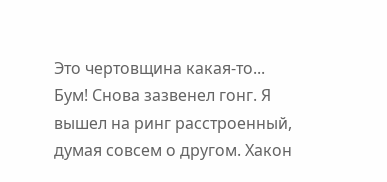Это чертовщина какая-то...
Бум! Снова зазвенел гонг. Я вышел на ринг расстроенный, думая совсем о другом. Хакон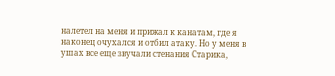налетел на меня и прижал к канатам, где я наконец очухался и отбил атаку. Но у меня в ушах все еще звучали стенания Старика,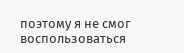поэтому я не смог воспользоваться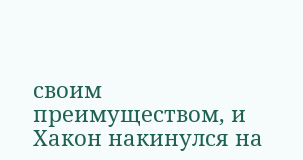своим преимуществом, и Хакон накинулся на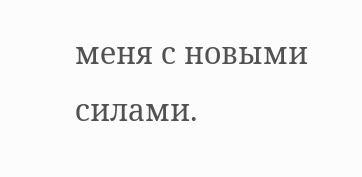меня с новыми силами.